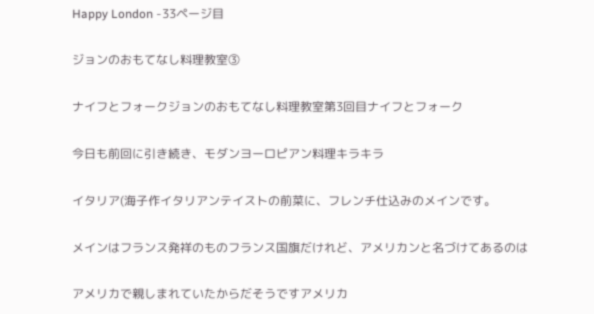Happy London -33ページ目

ジョンのおもてなし料理教室③

ナイフとフォークジョンのおもてなし料理教室第3回目ナイフとフォーク

今日も前回に引き続き、モダンヨーロピアン料理キラキラ

イタリア(海子作イタリアンテイストの前菜に、フレンチ仕込みのメインです。

メインはフランス発祥のものフランス国旗だけれど、アメリカンと名づけてあるのは

アメリカで親しまれていたからだそうですアメリカ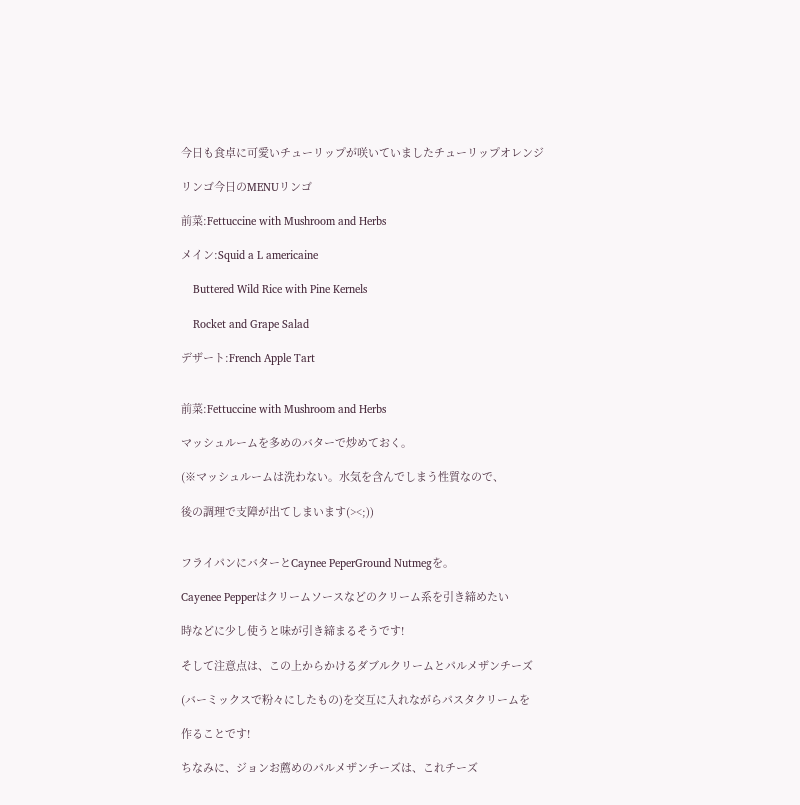今日も食卓に可愛いチューリップが咲いていましたチューリップオレンジ

リンゴ今日のMENUリンゴ

前菜:Fettuccine with Mushroom and Herbs

メイン:Squid a L americaine

    Buttered Wild Rice with Pine Kernels

    Rocket and Grape Salad

デザート:French Apple Tart


前菜:Fettuccine with Mushroom and Herbs

マッシュルームを多めのバターで炒めておく。

(※マッシュルームは洗わない。水気を含んでしまう性質なので、

後の調理で支障が出てしまいます(><;))


フライパンにバターとCaynee PeperGround Nutmegを。

Cayenee Pepperはクリームソースなどのクリーム系を引き締めたい

時などに少し使うと味が引き締まるそうです!

そして注意点は、この上からかけるダブルクリームとパルメザンチーズ

(バーミックスで粉々にしたもの)を交互に入れながらパスタクリームを

作ることです!

ちなみに、ジョンお薦めのパルメザンチーズは、これチーズ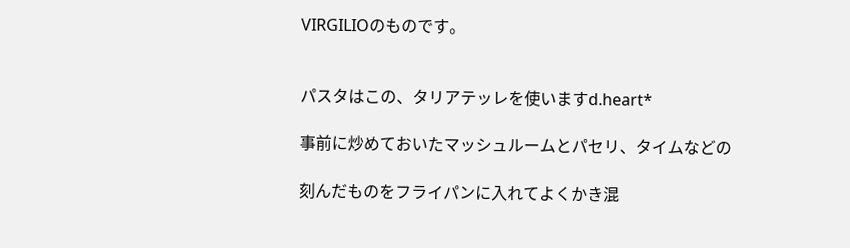VIRGILIOのものです。


パスタはこの、タリアテッレを使いますd.heart*

事前に炒めておいたマッシュルームとパセリ、タイムなどの

刻んだものをフライパンに入れてよくかき混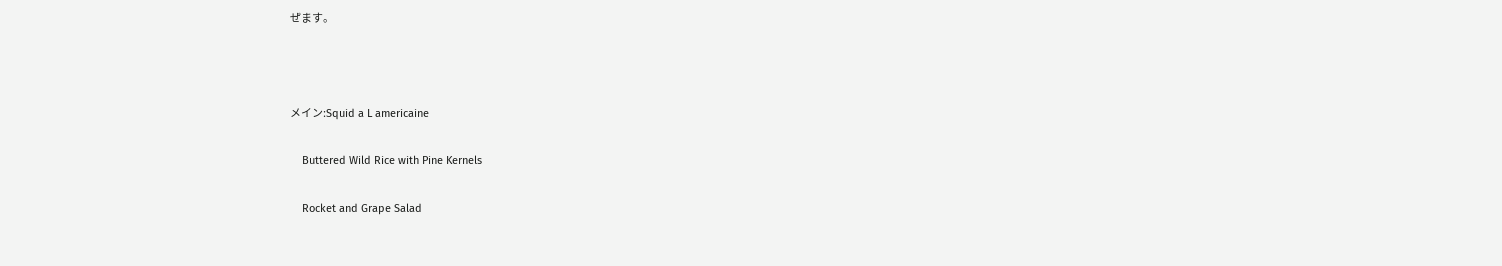ぜます。



メイン:Squid a L americaine

    Buttered Wild Rice with Pine Kernels

    Rocket and Grape Salad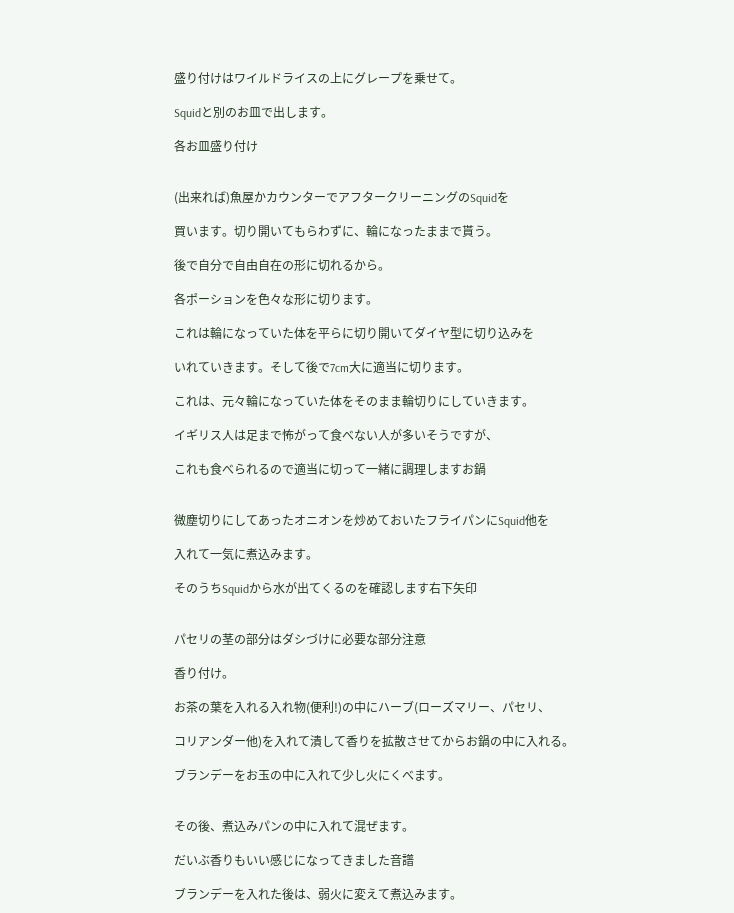盛り付けはワイルドライスの上にグレープを乗せて。

Squidと別のお皿で出します。

各お皿盛り付け


(出来れば)魚屋かカウンターでアフタークリーニングのSquidを

買います。切り開いてもらわずに、輪になったままで貰う。

後で自分で自由自在の形に切れるから。

各ポーションを色々な形に切ります。

これは輪になっていた体を平らに切り開いてダイヤ型に切り込みを

いれていきます。そして後で7cm大に適当に切ります。

これは、元々輪になっていた体をそのまま輪切りにしていきます。

イギリス人は足まで怖がって食べない人が多いそうですが、

これも食べられるので適当に切って一緒に調理しますお鍋


微塵切りにしてあったオニオンを炒めておいたフライパンにSquid他を

入れて一気に煮込みます。

そのうちSquidから水が出てくるのを確認します右下矢印


パセリの茎の部分はダシづけに必要な部分注意

香り付け。

お茶の葉を入れる入れ物(便利!)の中にハーブ(ローズマリー、パセリ、

コリアンダー他)を入れて潰して香りを拡散させてからお鍋の中に入れる。

ブランデーをお玉の中に入れて少し火にくべます。


その後、煮込みパンの中に入れて混ぜます。

だいぶ香りもいい感じになってきました音譜

ブランデーを入れた後は、弱火に変えて煮込みます。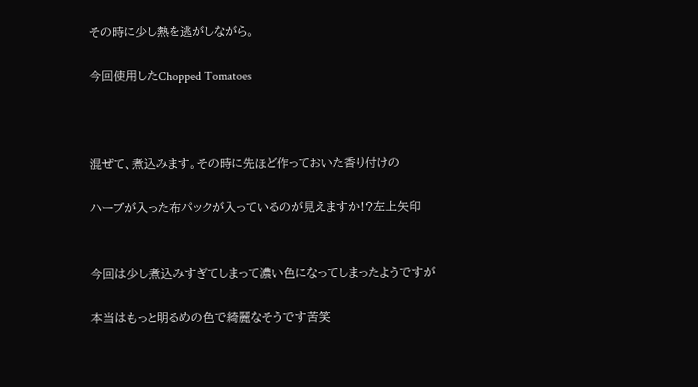その時に少し熱を逃がしながら。

今回使用したChopped Tomatoes



混ぜて、煮込みます。その時に先ほど作っておいた香り付けの

ハーブが入った布パックが入っているのが見えますか!?左上矢印


今回は少し煮込みすぎてしまって濃い色になってしまったようですが

本当はもっと明るめの色で綺麗なそうです苦笑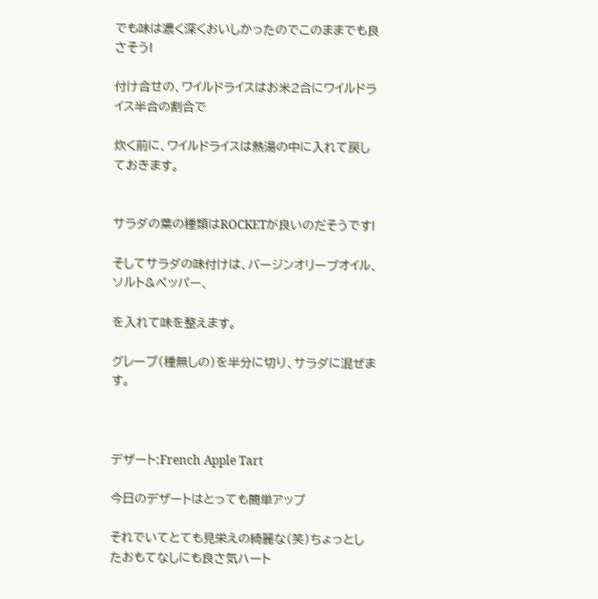でも味は濃く深くおいしかったのでこのままでも良さそう!

付け合せの、ワイルドライスはお米2合にワイルドライス半合の割合で

炊く前に、ワイルドライスは熱湯の中に入れて戻しておきます。


サラダの葉の種類はROCKETが良いのだそうです!

そしてサラダの味付けは、バージンオリーブオイル、ソルト&ペッパー、

を入れて味を整えます。

グレープ(種無しの)を半分に切り、サラダに混ぜます。



デザート:French Apple Tart

今日のデザートはとっても簡単アップ

それでいてとても見栄えの綺麗な(笑)ちょっとしたおもてなしにも良さ気ハート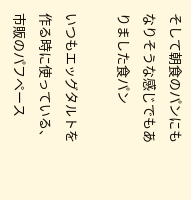そして朝食のパンにもなりそうな感じでもありました食パン

いつもエッグタルトを作る時に使っている、市販のパフペース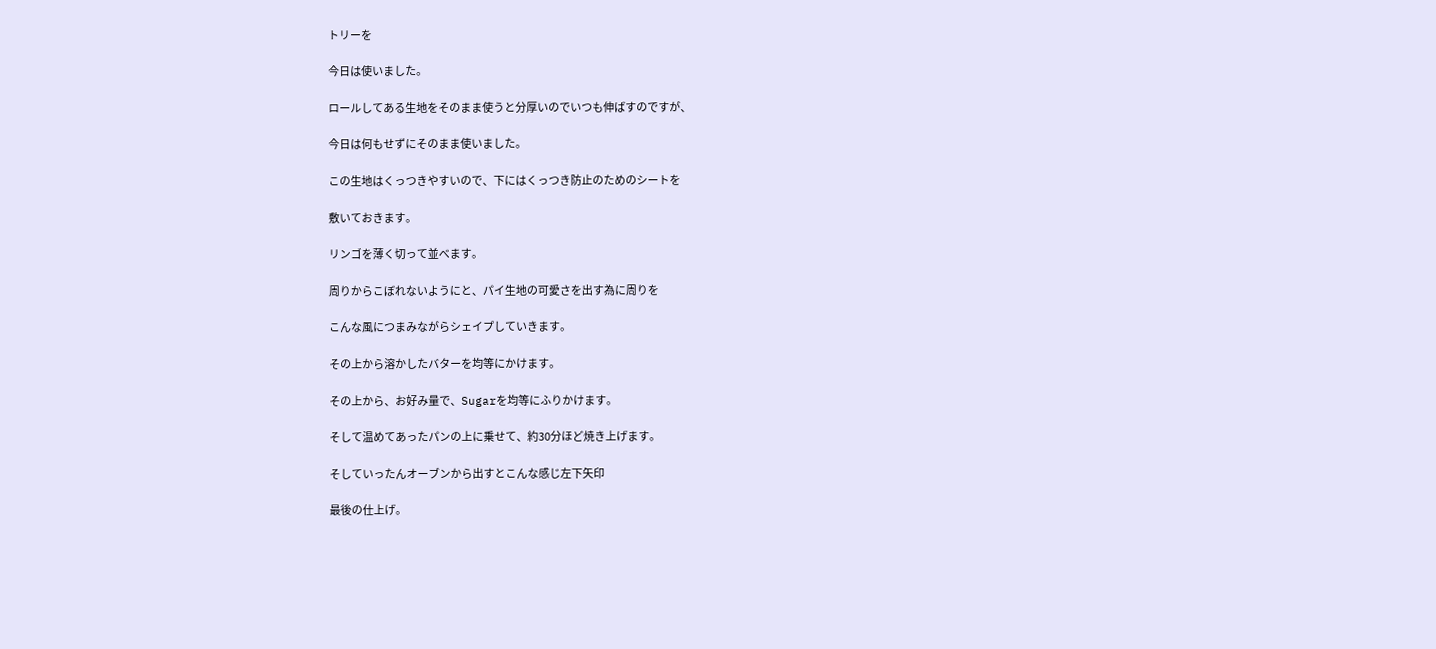トリーを

今日は使いました。

ロールしてある生地をそのまま使うと分厚いのでいつも伸ばすのですが、

今日は何もせずにそのまま使いました。

この生地はくっつきやすいので、下にはくっつき防止のためのシートを

敷いておきます。

リンゴを薄く切って並べます。

周りからこぼれないようにと、パイ生地の可愛さを出す為に周りを

こんな風につまみながらシェイプしていきます。

その上から溶かしたバターを均等にかけます。

その上から、お好み量で、Sugarを均等にふりかけます。

そして温めてあったパンの上に乗せて、約30分ほど焼き上げます。

そしていったんオーブンから出すとこんな感じ左下矢印

最後の仕上げ。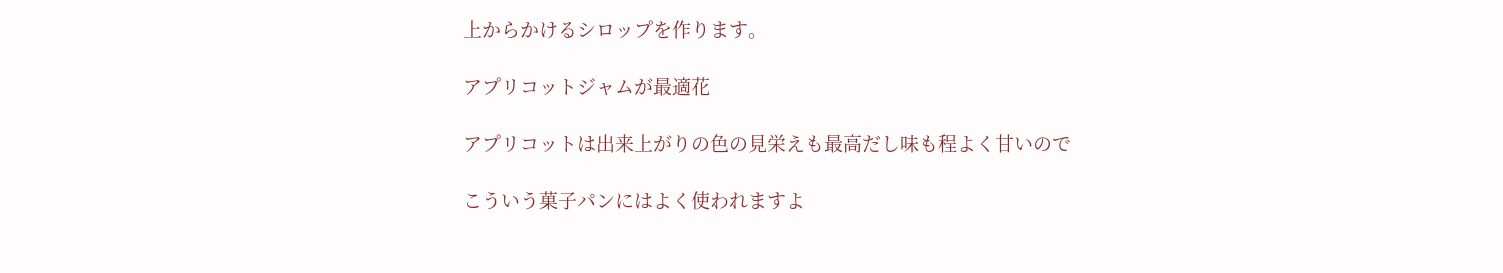上からかけるシロップを作ります。

アプリコットジャムが最適花

アプリコットは出来上がりの色の見栄えも最高だし味も程よく甘いので

こういう菓子パンにはよく使われますよ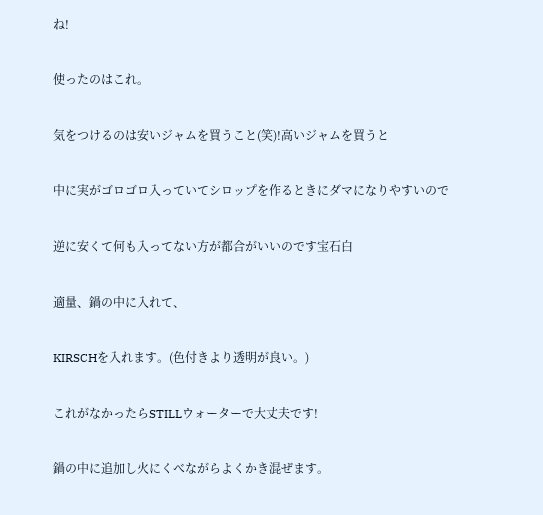ね!

使ったのはこれ。

気をつけるのは安いジャムを買うこと(笑)!高いジャムを買うと

中に実がゴロゴロ入っていてシロップを作るときにダマになりやすいので

逆に安くて何も入ってない方が都合がいいのです宝石白

適量、鍋の中に入れて、

KIRSCHを入れます。(色付きより透明が良い。)

これがなかったらSTILLウォーターで大丈夫です!

鍋の中に追加し火にくべながらよくかき混ぜます。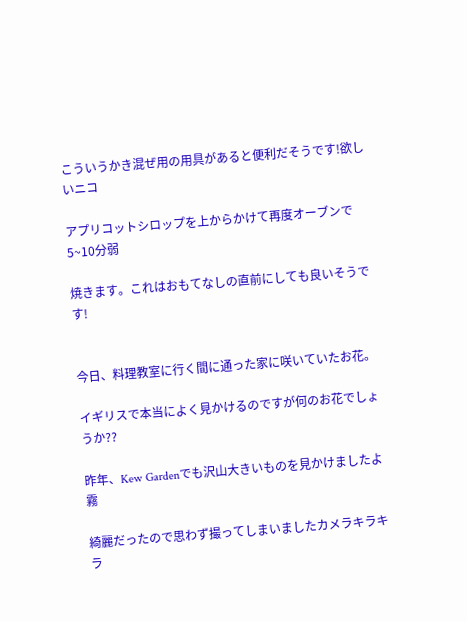こういうかき混ぜ用の用具があると便利だそうです!欲しいニコ

アプリコットシロップを上からかけて再度オーブンで5~10分弱

焼きます。これはおもてなしの直前にしても良いそうです!


今日、料理教室に行く間に通った家に咲いていたお花。

イギリスで本当によく見かけるのですが何のお花でしょうか??

昨年、Kew Gardenでも沢山大きいものを見かけましたよ霧

綺麗だったので思わず撮ってしまいましたカメラキラキラ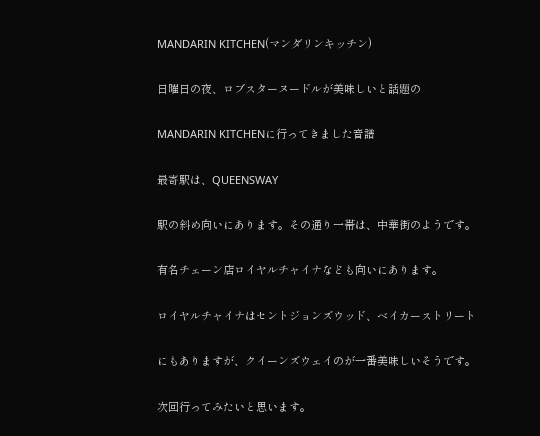MANDARIN KITCHEN(マンダリンキッチン)

日曜日の夜、ロブスターヌードルが美味しいと話題の

MANDARIN KITCHENに行ってきました音譜

最寄駅は、QUEENSWAY

駅の斜め向いにあります。その通り一帯は、中華街のようです。

有名チェーン店ロイヤルチャイナなども向いにあります。

ロイヤルチャイナはセントジョンズウッド、ベイカーストリート

にもありますが、クイーンズウェイのが一番美味しいそうです。

次回行ってみたいと思います。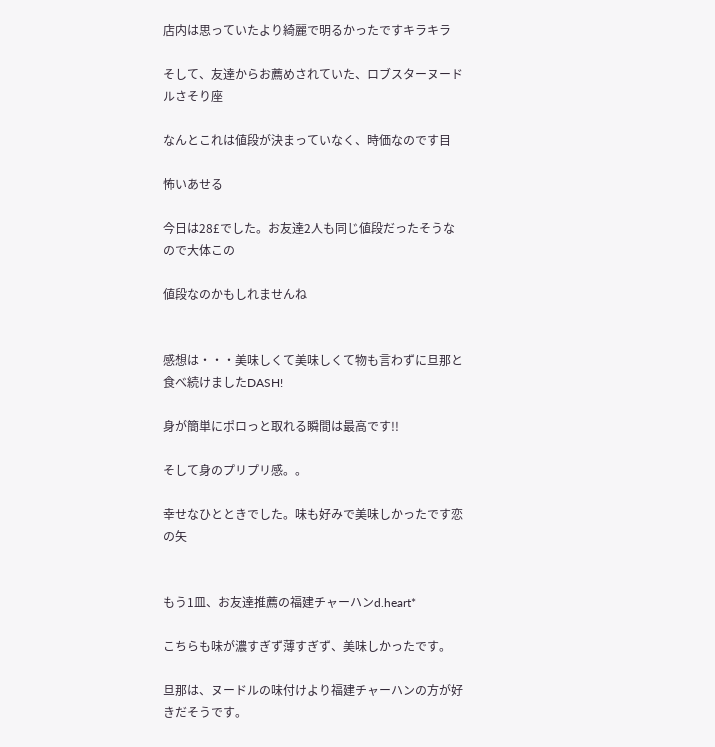店内は思っていたより綺麗で明るかったですキラキラ

そして、友達からお薦めされていた、ロブスターヌードルさそり座

なんとこれは値段が決まっていなく、時価なのです目

怖いあせる

今日は28£でした。お友達2人も同じ値段だったそうなので大体この

値段なのかもしれませんね


感想は・・・美味しくて美味しくて物も言わずに旦那と食べ続けましたDASH!

身が簡単にポロっと取れる瞬間は最高です!!

そして身のプリプリ感。。

幸せなひとときでした。味も好みで美味しかったです恋の矢


もう1皿、お友達推薦の福建チャーハンd.heart*

こちらも味が濃すぎず薄すぎず、美味しかったです。

旦那は、ヌードルの味付けより福建チャーハンの方が好きだそうです。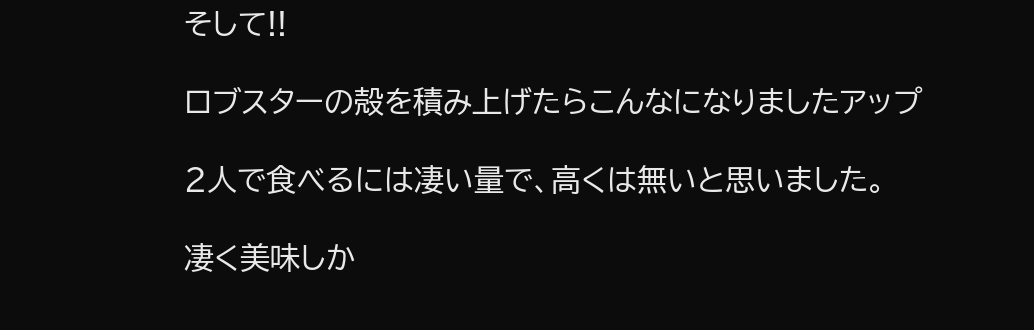そして!!

ロブスターの殻を積み上げたらこんなになりましたアップ

2人で食べるには凄い量で、高くは無いと思いました。

凄く美味しか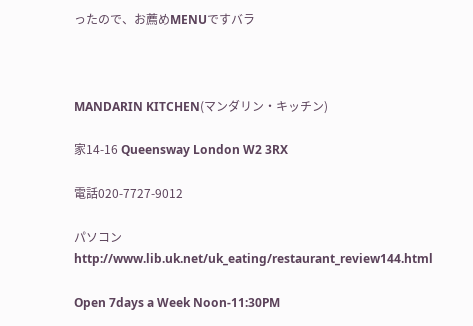ったので、お薦めMENUですバラ



MANDARIN KITCHEN(マンダリン・キッチン)

家14-16 Queensway London W2 3RX

電話020-7727-9012

パソコンhttp://www.lib.uk.net/uk_eating/restaurant_review144.html

Open 7days a Week Noon-11:30PM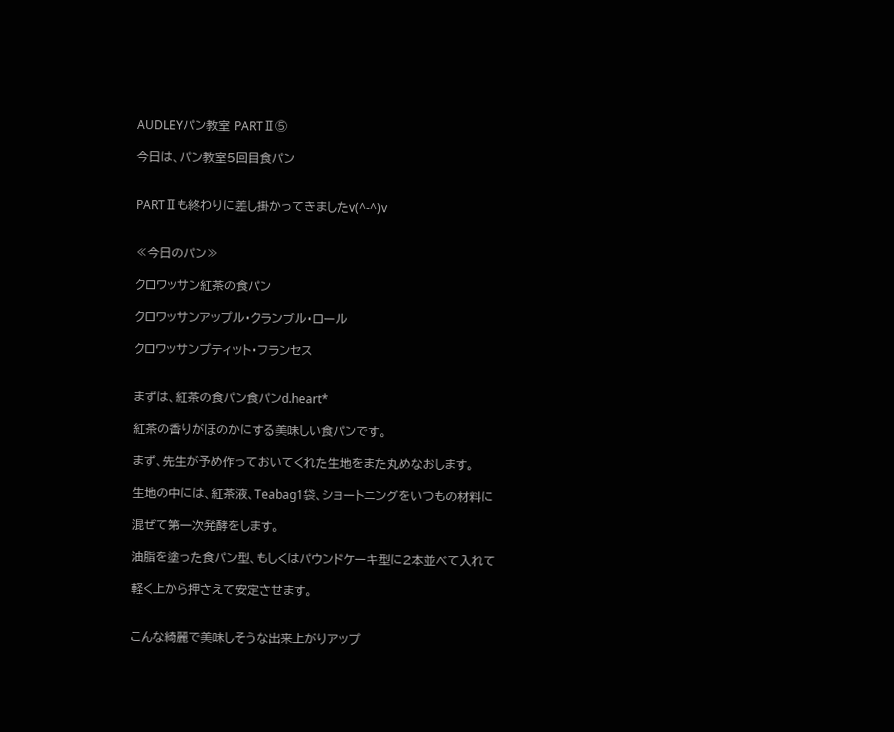AUDLEYパン教室 PARTⅡ⑤

今日は、パン教室5回目食パン


PARTⅡも終わりに差し掛かってきましたv(^-^)v


≪今日のパン≫

クロワッサン紅茶の食パン

クロワッサンアップル・クランブル・ロール

クロワッサンプティット・フランセス


まずは、紅茶の食パン食パンd.heart*

紅茶の香りがほのかにする美味しい食パンです。

まず、先生が予め作っておいてくれた生地をまた丸めなおします。

生地の中には、紅茶液、Teabag1袋、ショートニングをいつもの材料に

混ぜて第一次発酵をします。

油脂を塗った食パン型、もしくはパウンドケーキ型に2本並べて入れて

軽く上から押さえて安定させます。


こんな綺麗で美味しそうな出来上がりアップ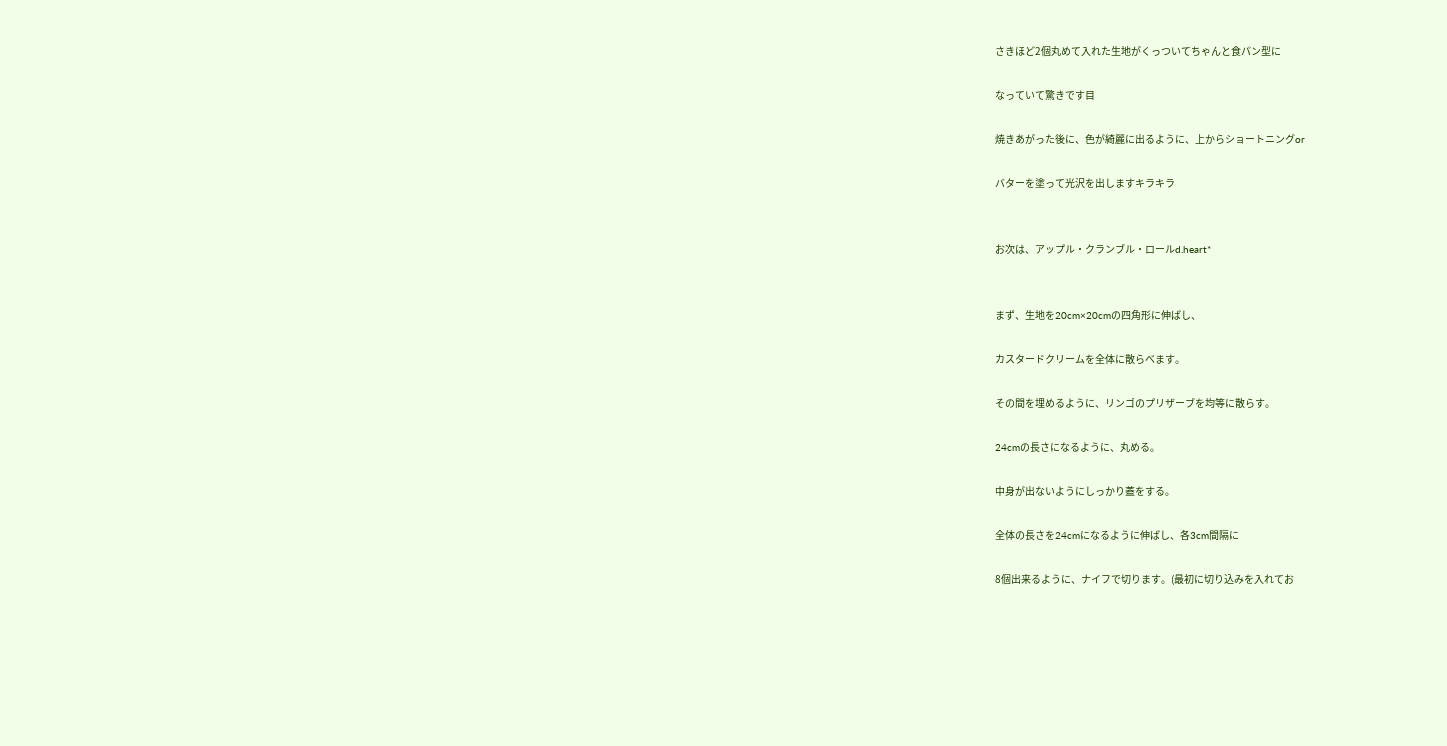さきほど2個丸めて入れた生地がくっついてちゃんと食パン型に

なっていて驚きです目

焼きあがった後に、色が綺麗に出るように、上からショートニングor

バターを塗って光沢を出しますキラキラ


お次は、アップル・クランブル・ロールd.heart*


まず、生地を20cm×20cmの四角形に伸ばし、

カスタードクリームを全体に散らべます。

その間を埋めるように、リンゴのプリザーブを均等に散らす。

24cmの長さになるように、丸める。

中身が出ないようにしっかり蓋をする。

全体の長さを24cmになるように伸ばし、各3cm間隔に

8個出来るように、ナイフで切ります。(最初に切り込みを入れてお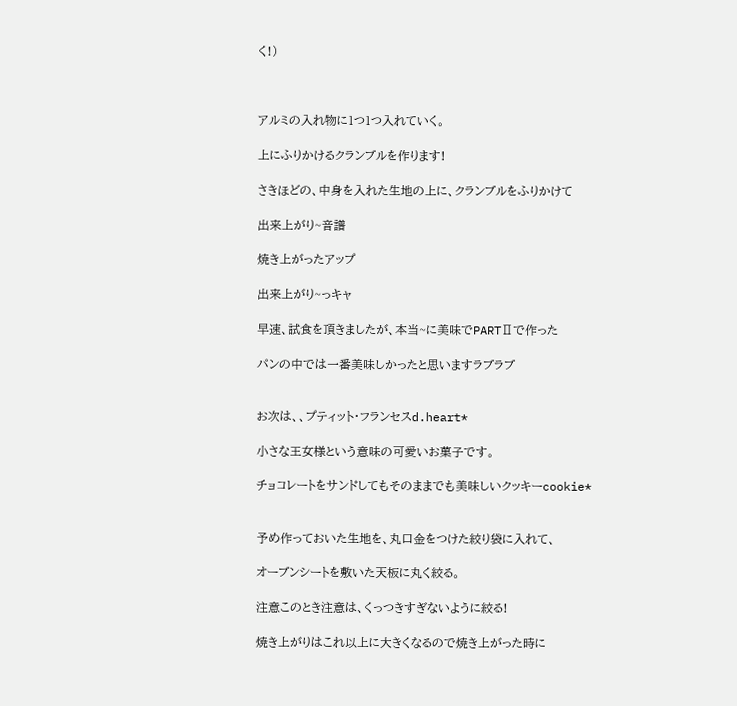く!)



アルミの入れ物に1つ1つ入れていく。

上にふりかけるクランブルを作ります!

さきほどの、中身を入れた生地の上に、クランブルをふりかけて

出来上がり~音譜

焼き上がったアップ

出来上がり~っキャ

早速、試食を頂きましたが、本当~に美味でPARTⅡで作った

パンの中では一番美味しかったと思いますラブラブ


お次は、、プティット・フランセスd.heart*

小さな王女様という意味の可愛いお菓子です。

チョコレートをサンドしてもそのままでも美味しいクッキーcookie*


予め作っておいた生地を、丸口金をつけた絞り袋に入れて、

オーブンシートを敷いた天板に丸く絞る。

注意このとき注意は、くっつきすぎないように絞る!

焼き上がりはこれ以上に大きくなるので焼き上がった時に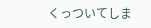くっついてしま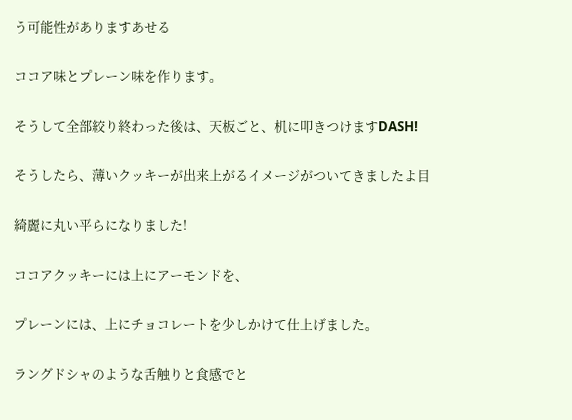う可能性がありますあせる

ココア味とプレーン味を作ります。

そうして全部絞り終わった後は、天板ごと、机に叩きつけますDASH!

そうしたら、薄いクッキーが出来上がるイメージがついてきましたよ目

綺麗に丸い平らになりました!

ココアクッキーには上にアーモンドを、

プレーンには、上にチョコレートを少しかけて仕上げました。

ラングドシャのような舌触りと食感でと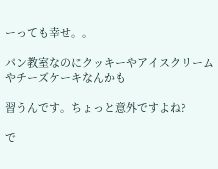ーっても幸せ。。

パン教室なのにクッキーやアイスクリームやチーズケーキなんかも

習うんです。ちょっと意外ですよね?

で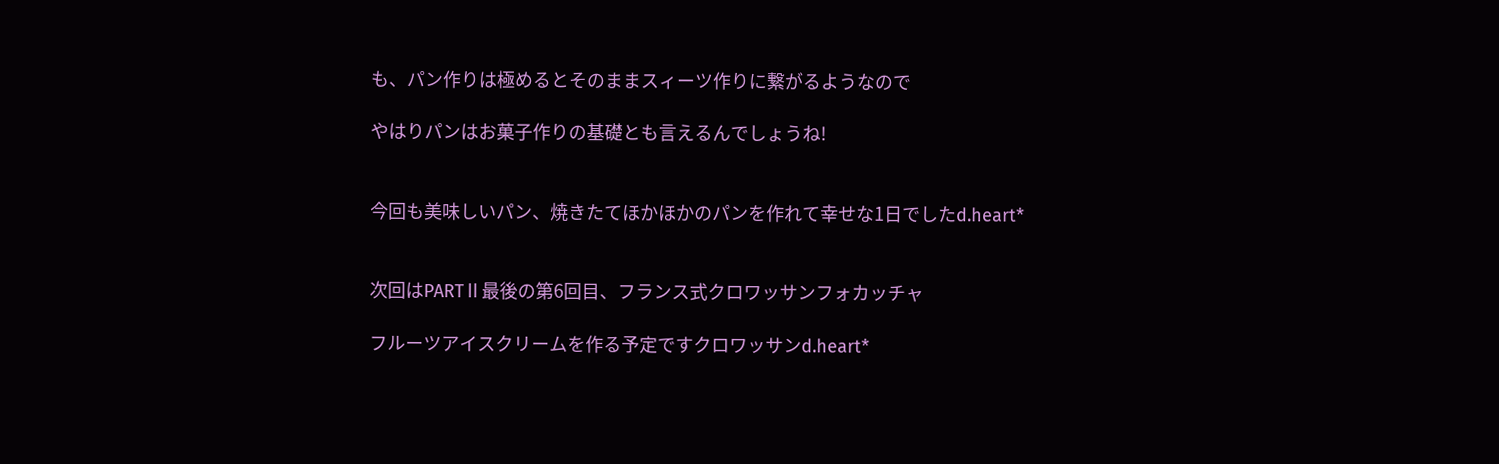も、パン作りは極めるとそのままスィーツ作りに繋がるようなので

やはりパンはお菓子作りの基礎とも言えるんでしょうね!


今回も美味しいパン、焼きたてほかほかのパンを作れて幸せな1日でしたd.heart*


次回はPARTⅡ最後の第6回目、フランス式クロワッサンフォカッチャ

フルーツアイスクリームを作る予定ですクロワッサンd.heart*